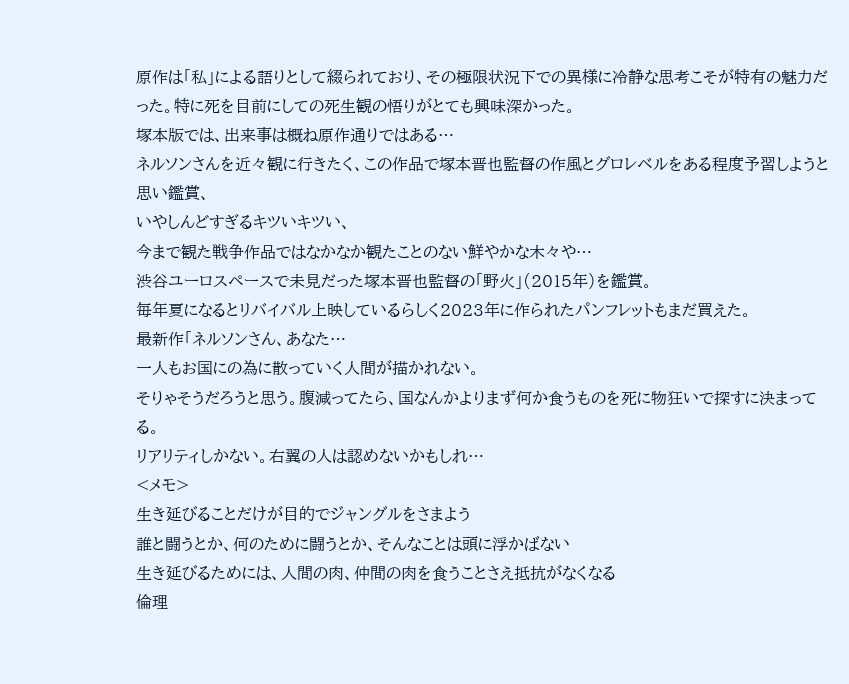原作は「私」による語りとして綴られており、その極限状況下での異様に冷静な思考こそが特有の魅力だった。特に死を目前にしての死生観の悟りがとても興味深かった。
塚本版では、出来事は概ね原作通りではある…
ネルソンさんを近々観に行きたく、この作品で塚本晋也監督の作風とグロレベルをある程度予習しようと思い鑑賞、
いやしんどすぎるキツいキツい、
今まで観た戦争作品ではなかなか観たことのない鮮やかな木々や…
渋谷ユーロスペースで未見だった塚本晋也監督の「野火」(2015年)を鑑賞。
毎年夏になるとリバイバル上映しているらしく2023年に作られたパンフレットもまだ買えた。
最新作「ネルソンさん、あなた…
一人もお国にの為に散っていく人間が描かれない。
そりゃそうだろうと思う。腹減ってたら、国なんかよりまず何か食うものを死に物狂いで探すに決まってる。
リアリティしかない。右翼の人は認めないかもしれ…
<メモ>
生き延びることだけが目的でジャングルをさまよう
誰と闘うとか、何のために闘うとか、そんなことは頭に浮かばない
生き延びるためには、人間の肉、仲間の肉を食うことさえ抵抗がなくなる
倫理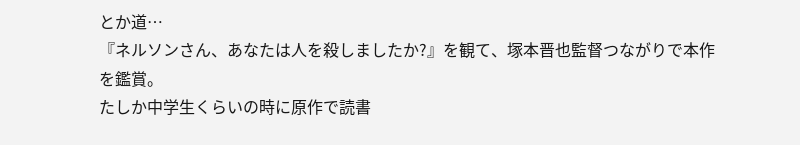とか道…
『ネルソンさん、あなたは人を殺しましたか?』を観て、塚本晋也監督つながりで本作を鑑賞。
たしか中学生くらいの時に原作で読書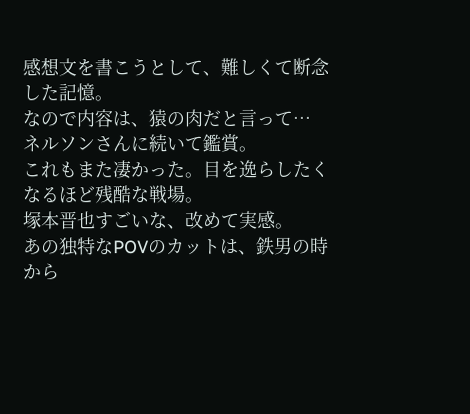感想文を書こうとして、難しくて断念した記憶。
なので内容は、猿の肉だと言って…
ネルソンさんに続いて鑑賞。
これもまた凄かった。目を逸らしたくなるほど残酷な戦場。
塚本晋也すごいな、改めて実感。
あの独特なPOVのカットは、鉄男の時から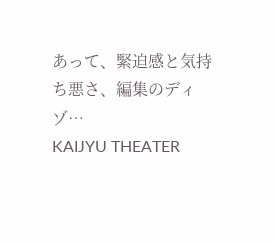あって、緊迫感と気持ち悪さ、編集のディゾ…
KAIJYU THEATER